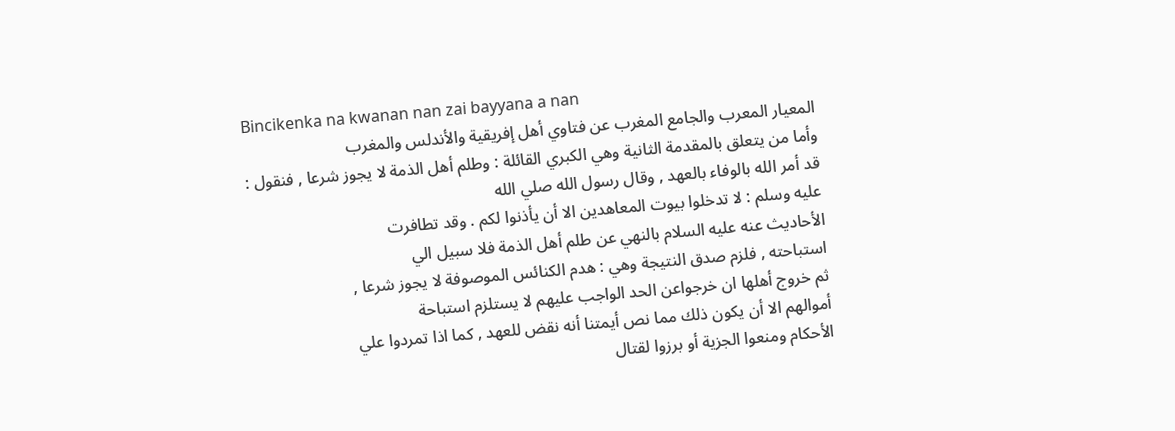Bincikenka na kwanan nan zai bayyana a nan
المعيار المعرب والجامع المغرب عن فتاوي أهل إفريقية والأندلس والمغرب
وأما من يتعلق بالمقدمة الثانية وهي الكبري القائلة : وطلم أهل الذمة لا يجوز شرعا , فنقول : قد أمر الله بالوفاء بالعهد , وقال رسول الله صلي الله
عليه وسلم : لا تدخلوا بيوت المعاهدين الا أن يأذنوا لكم . وقد تطافرت
الأحاديث عنه عليه السلام بالنهي عن طلم أهل الذمة فلا سبيل الي
استباحته , فلزم صدق النتيجة وهي : هدم الكنائس الموصوفة لا يجوز شرعا ,
ثم خروج أهلها ان خرجواعن الحد الواجب عليهم لا يستلزم استباحة
أموالهم الا أن يكون ذلك مما نص أيمتنا أنه نقض للعهد , كما اذا تمردوا علي
الأحكام ومنعوا الجزية أو برزوا لقتال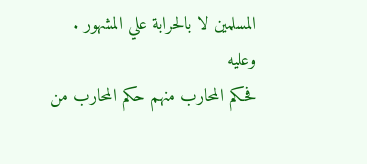المسلمين لا بالحرابة علي المشهور . وعليه
فحكم المحارب منهم حكم المحارب من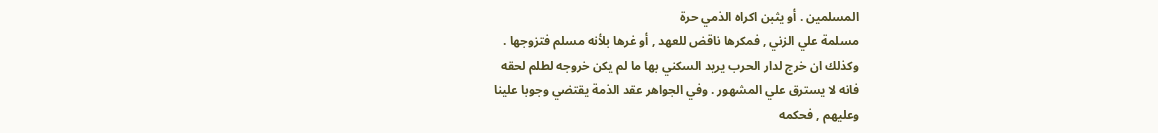المسلمين . أو يثبن اكراه الذمي حرة
مسلمة علي الزني , فمكرها ناقض للعهد , أو غرها بلأنه مسلم فتزوجها .
وكذلك ان خرج لدار الحرب يريد السكني بها ما لم يكن خروجه لطلم لحقه
فانه لا يسترق علي المشهور . وفي الجواهر عقد الذمة يقتضي وجوبا علينا
وعليهم , فحكمه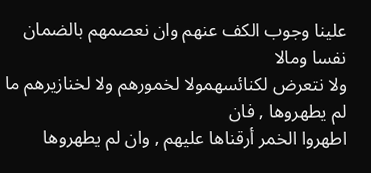علينا وجوب الكف عنهم وان نعصمهم بالضمان نفسا ومالا
ولا نتعرض لكنائسهمولا لخمورهم ولا لخنازيرهم ما لم يطهروها , فان
اطهروا الخمر أرقناها عليهم , وان لم يطهروها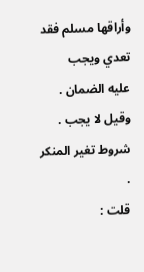وأراقها مسلم فقد تعدي ويجب
عليه الضمان . وقيل لا يجب .
شروط تغير المنكر .
قلت :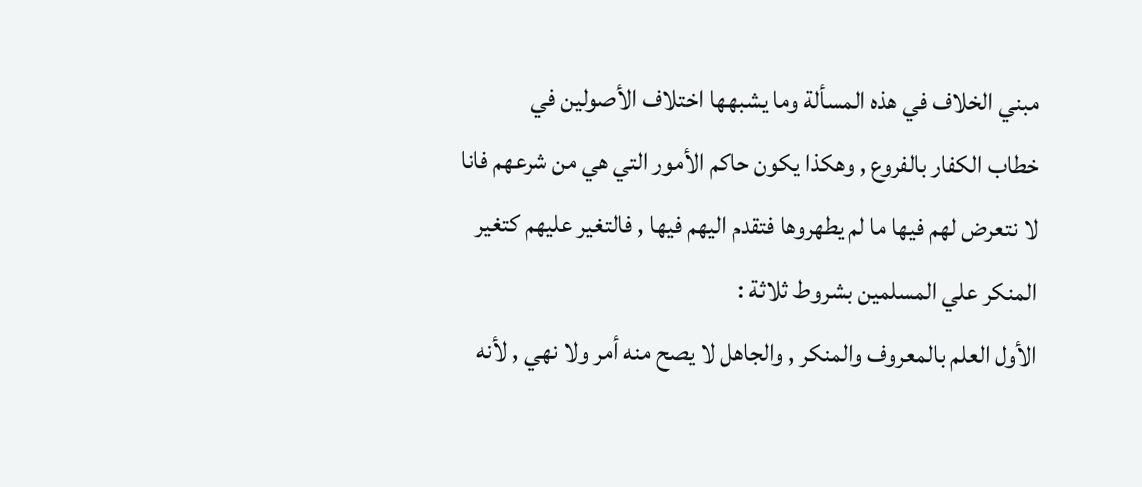مبني الخلاف في هذه المسألة وما يشبهها اختلاف الأصولين في
خطاب الكفار بالفروع , وهكذا يكون حاكم الأمور التي هي من شرعهم فانا
لا نتعرض لهم فيها ما لم يطهروها فتقدم اليهم فيها , فالتغير عليهم كتغير
المنكر علي المسلمين بشروط ثلاثة :
الأول العلم بالمعروف والمنكر , والجاهل لا يصح منه أمر ولا نهي , لأنه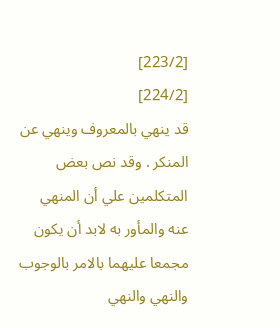[223/2]
[224/2]
قد ينهي بالمعروف وينهي عن المنكر . وقد نص بعض المتكلمين علي أن المنهي
عنه والمأور به لابد أن يكون مجمعا عليهما بالامر بالوجوب والنهي والنهي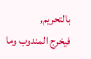بالتحريم,
فيخرج المندوب وما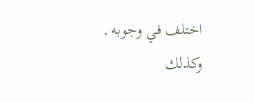اختلف في وجوبه , وكذلك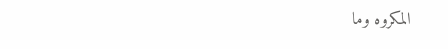المكروه وما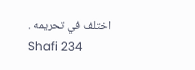اختلف في تحريمه .
Shafi 234